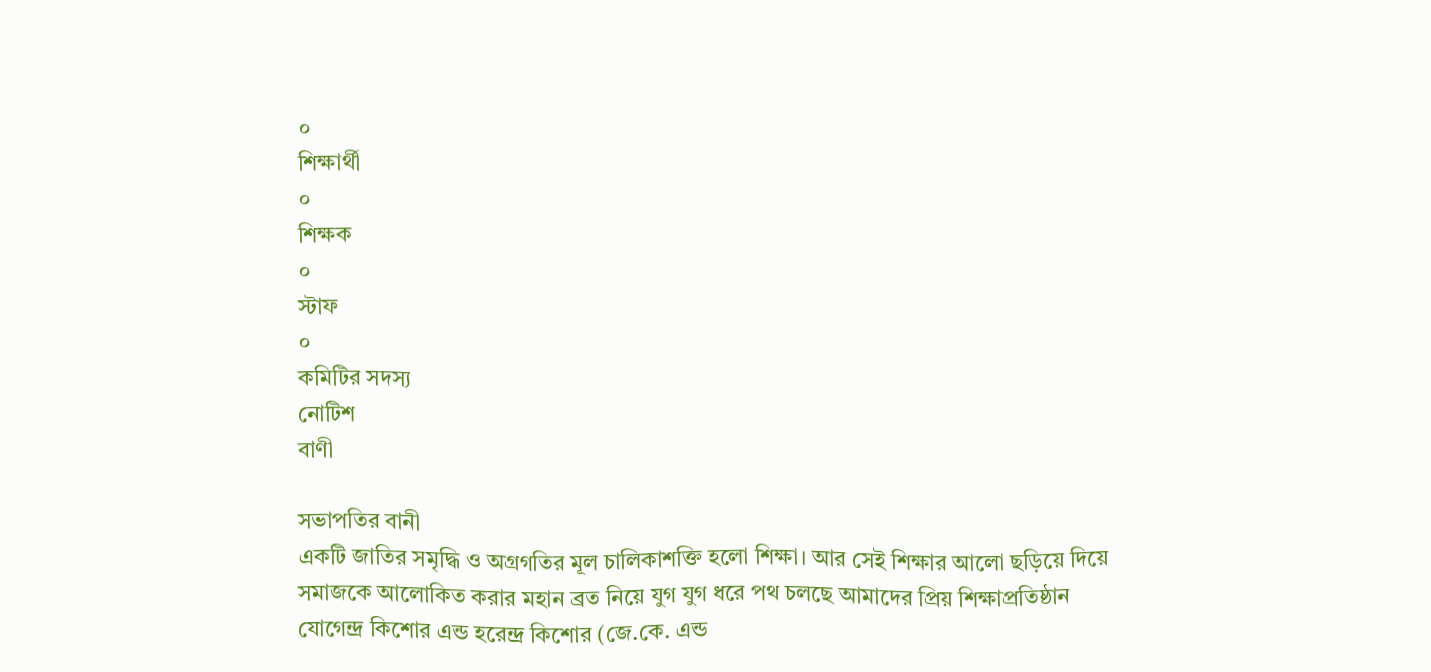০
শিক্ষার্থী
০
শিক্ষক
০
স্টাফ
০
কমিটির সদস্য
নোটিশ
বাণী

সভাপতির বানী
একটি জাতির সমৃদ্ধি ও অগ্রগতির মূল চালিকাশক্তি হলো শিক্ষা। আর সেই শিক্ষার আলো ছড়িয়ে দিয়ে সমাজকে আলোকিত করার মহান ব্রত নিয়ে যুগ যুগ ধরে পথ চলছে আমাদের প্রিয় শিক্ষাপ্রতিষ্ঠান যোগেন্দ্র কিশোর এন্ড হরেন্দ্র কিশোর (জে.কে. এন্ড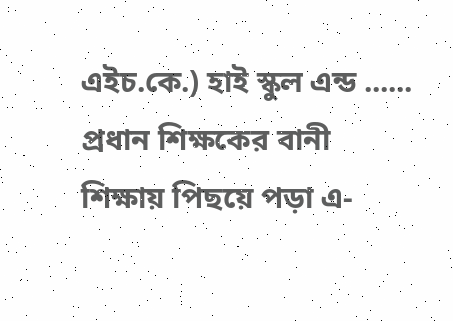এইচ.কে.) হাই স্কুল এন্ড ......
প্রধান শিক্ষকের বানী
শিক্ষায় পিছয়ে পড়া এ-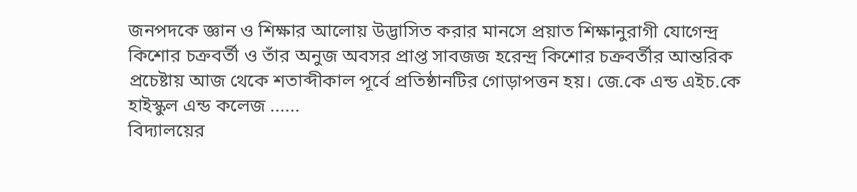জনপদকে জ্ঞান ও শিক্ষার আলোয় উদ্ভাসিত করার মানসে প্রয়াত শিক্ষানুরাগী যোগেন্দ্র কিশোর চক্রবর্তী ও তাঁর অনুজ অবসর প্রাপ্ত সাবজজ হরেন্দ্র কিশোর চক্রবর্তীর আন্তরিক প্রচেষ্টায় আজ থেকে শতাব্দীকাল পূর্বে প্রতিষ্ঠানটির গোড়াপত্তন হয়। জে.কে এন্ড এইচ.কে হাইস্কুল এন্ড কলেজ ......
বিদ্যালয়ের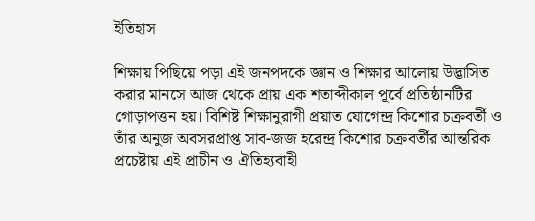ইতিহাস

শিক্ষায় পিছিয়ে পড়া এই জনপদকে জ্ঞান ও শিক্ষার আলোয় উদ্ভাসিত করার মানসে আজ থেকে প্রায় এক শতাব্দীকাল পূর্বে প্রতিষ্ঠানটির গোড়াপত্তন হয়। বিশিষ্ট শিক্ষানুরাগী প্রয়াত যোগেন্দ্র কিশোর চক্রবর্তী ও তাঁর অনুজ অবসরপ্রাপ্ত সাব-জজ হরেন্দ্র কিশোর চক্রবর্তীর আন্তরিক প্রচেষ্টায় এই প্রাচীন ও ঐতিহ্যবাহী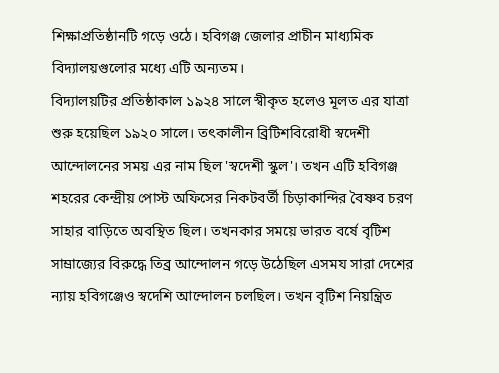শিক্ষাপ্রতিষ্ঠানটি গড়ে ওঠে। হবিগঞ্জ জেলার প্রাচীন মাধ্যমিক বিদ্যালয়গুলোর মধ্যে এটি অন্যতম।
বিদ্যালয়টির প্রতিষ্ঠাকাল ১৯২৪ সালে স্বীকৃত হলেও মূলত এর যাত্রা শুরু হয়েছিল ১৯২০ সালে। তৎকালীন ব্রিটিশবিরোধী স্বদেশী আন্দোলনের সময় এর নাম ছিল 'স্বদেশী স্কুল'। তখন এটি হবিগঞ্জ শহরের কেন্দ্রীয় পোস্ট অফিসের নিকটবর্তী চিড়াকান্দির বৈষ্ণব চরণ সাহার বাড়িতে অবস্থিত ছিল। তখনকার সময়ে ভারত বর্ষে বৃটিশ সাম্রাজ্যের বিরুদ্ধে তিব্র আন্দোলন গড়ে উঠেছিল এসময সারা দেশের ন্যায় হবিগঞ্জেও স্বদেশি আন্দোলন চলছিল। তখন বৃটিশ নিয়ন্ত্রিত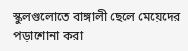স্কুলগুলোতে বাঙ্গালী ছেলে মেয়েদের পড়াশোনা করা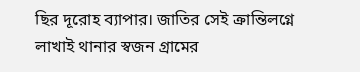ছির দূরোহ ব্যাপার। জাতির সেই ক্রান্তিলগ্নে লাখাই থানার স্বজন গ্রামের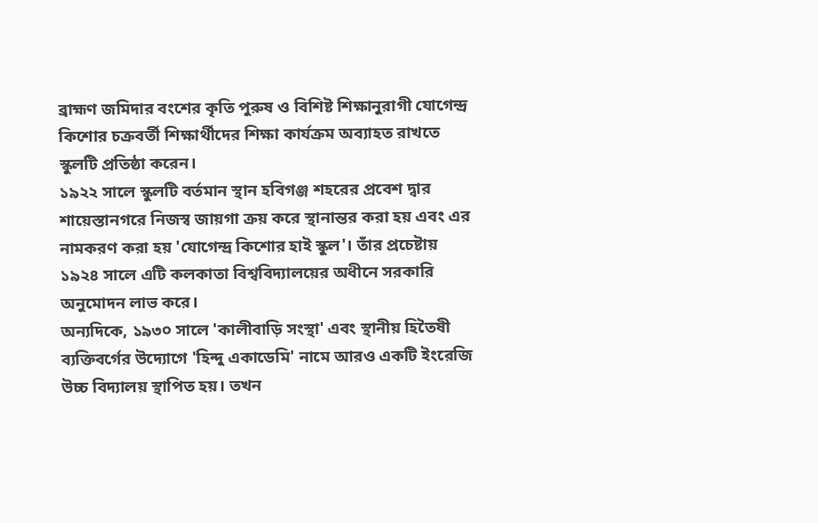ব্রাহ্মণ জমিদার বংশের কৃতি পুরুষ ও বিশিষ্ট শিক্ষানুরাগী যোগেন্দ্র কিশোর চক্রবর্তী শিক্ষার্থীদের শিক্ষা কার্যক্রম অব্যাহত রাখতে স্কুলটি প্রতিষ্ঠা করেন।
১৯২২ সালে স্কুলটি বর্তমান স্থান হবিগঞ্জ শহরের প্রবেশ দ্বার শায়েস্তানগরে নিজস্ব জায়গা ক্রয় করে স্থানান্তর করা হয় এবং এর নামকরণ করা হয় 'যোগেন্দ্র কিশোর হাই স্কুল'। তাঁর প্রচেষ্টায় ১৯২৪ সালে এটি কলকাতা বিশ্ববিদ্যালয়ের অধীনে সরকারি অনুমোদন লাভ করে।
অন্যদিকে, ১৯৩০ সালে 'কালীবাড়ি সংস্থা' এবং স্থানীয় হিতৈষী ব্যক্তিবর্গের উদ্যোগে 'হিন্দু একাডেমি' নামে আরও একটি ইংরেজি উচ্চ বিদ্যালয় স্থাপিত হয়। তখন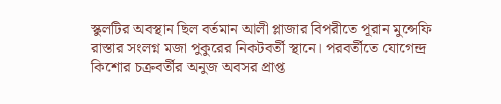স্কুলটির অবস্থান ছিল বর্তমান আলী প্লাজার বিপরীতে পূরান মুন্সেফি রাস্তার সংলগ্ন মজা পুকুরের নিকটবর্তী স্থানে। পরবর্তীতে যোগেন্দ্র কিশোর চক্রবর্তীর অনুজ অবসর প্রাপ্ত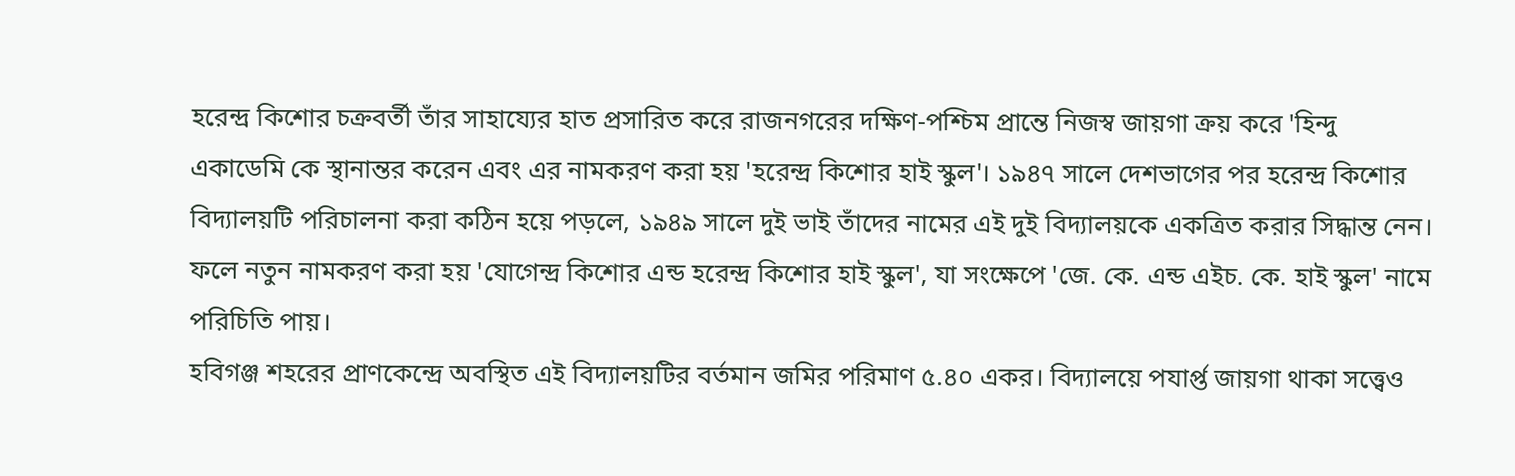হরেন্দ্র কিশোর চক্রবর্তী তাঁর সাহায্যের হাত প্রসারিত করে রাজনগরের দক্ষিণ-পশ্চিম প্রান্তে নিজস্ব জায়গা ক্রয় করে 'হিন্দু একাডেমি কে স্থানান্তর করেন এবং এর নামকরণ করা হয় 'হরেন্দ্র কিশোর হাই স্কুল'। ১৯৪৭ সালে দেশভাগের পর হরেন্দ্র কিশোর বিদ্যালয়টি পরিচালনা করা কঠিন হয়ে পড়লে, ১৯৪৯ সালে দুই ভাই তাঁদের নামের এই দুই বিদ্যালয়কে একত্রিত করার সিদ্ধান্ত নেন। ফলে নতুন নামকরণ করা হয় 'যোগেন্দ্র কিশোর এন্ড হরেন্দ্র কিশোর হাই স্কুল', যা সংক্ষেপে 'জে. কে. এন্ড এইচ. কে. হাই স্কুল' নামে পরিচিতি পায়।
হবিগঞ্জ শহরের প্রাণকেন্দ্রে অবস্থিত এই বিদ্যালয়টির বর্তমান জমির পরিমাণ ৫.৪০ একর। বিদ্যালয়ে পযার্প্ত জায়গা থাকা সত্ত্বেও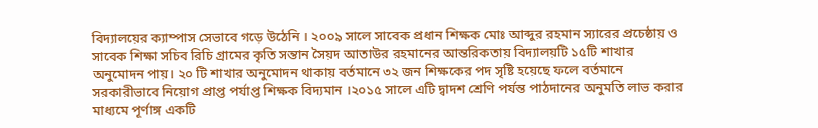বিদ্যালয়ের ক্যাম্পাস সেভাবে গড়ে উঠেনি । ২০০৯ সালে সাবেক প্রধান শিক্ষক মোঃ আব্দুর রহমান স্যারের প্রচেষ্ঠায় ও সাবেক শিক্ষা সচিব রিচি গ্রামের কৃতি সন্তান সৈয়দ আতাউর রহমানের আন্তরিকতায় বিদ্যালয়টি ১৫টি শাখার অনুমোদন পায়। ২০ টি শাখার অনুমোদন থাকায় বর্তমানে ৩২ জন শিক্ষকের পদ সৃষ্টি হয়েছে ফলে বর্তমানে সরকারীভাবে নিয়োগ প্রাপ্ত পর্যাপ্ত শিক্ষক বিদ্যমান ।২০১৫ সালে এটি দ্বাদশ শ্রেণি পর্যন্ত পাঠদানের অনুমতি লাভ করার মাধ্যমে পূর্ণাঙ্গ একটি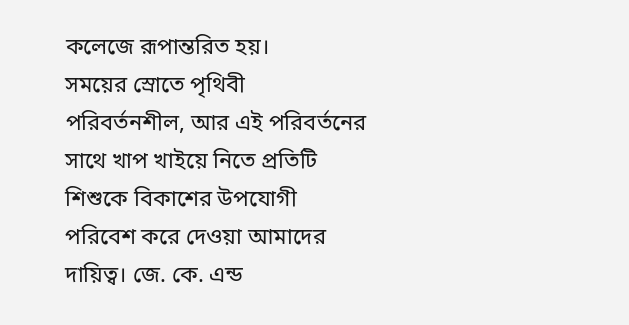কলেজে রূপান্তরিত হয়।
সময়ের স্রোতে পৃথিবী পরিবর্তনশীল, আর এই পরিবর্তনের সাথে খাপ খাইয়ে নিতে প্রতিটি শিশুকে বিকাশের উপযোগী পরিবেশ করে দেওয়া আমাদের দায়িত্ব। জে. কে. এন্ড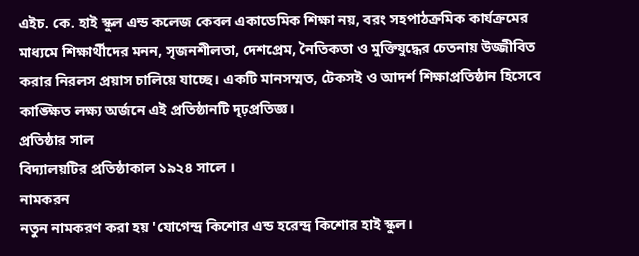এইচ. কে. হাই স্কুল এন্ড কলেজ কেবল একাডেমিক শিক্ষা নয়, বরং সহপাঠক্রমিক কার্যক্রমের মাধ্যমে শিক্ষার্থীদের মনন, সৃজনশীলতা, দেশপ্রেম, নৈতিকতা ও মুক্তিযুদ্ধের চেতনায় উজ্জীবিত করার নিরলস প্রয়াস চালিয়ে যাচ্ছে। একটি মানসম্মত, টেকসই ও আদর্শ শিক্ষাপ্রতিষ্ঠান হিসেবে কাঙ্ক্ষিত লক্ষ্য অর্জনে এই প্রতিষ্ঠানটি দৃঢ়প্রতিজ্ঞ।
প্রতিষ্ঠার সাল
বিদ্যালয়টির প্রতিষ্ঠাকাল ১৯২৪ সালে ।
নামকরন
নতুন নামকরণ করা হয় 'যোগেন্দ্র কিশোর এন্ড হরেন্দ্র কিশোর হাই স্কুল।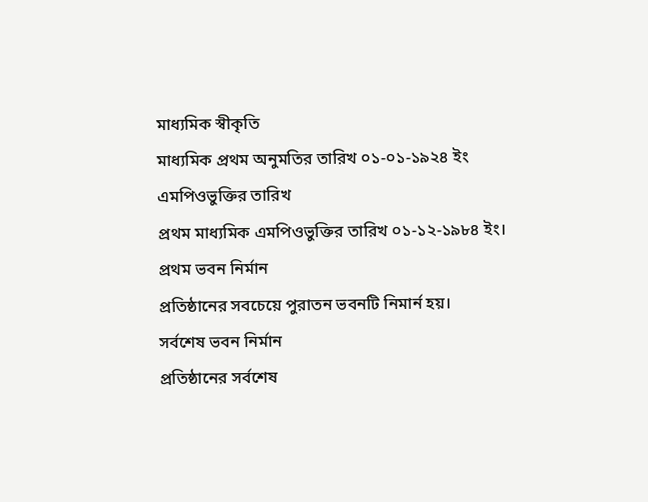মাধ্যমিক স্বীকৃতি
মাধ্যমিক প্রথম অনুমতির তারিখ ০১-০১-১৯২৪ ইং
এমপিওভুক্তির তারিখ
প্রথম মাধ্যমিক এমপিওভুক্তির তারিখ ০১-১২-১৯৮৪ ইং।
প্রথম ভবন নির্মান
প্রতিষ্ঠানের সবচেয়ে পুরাতন ভবনটি নিমার্ন হয়।
সর্বশেষ ভবন নির্মান
প্রতিষ্ঠানের সর্বশেষ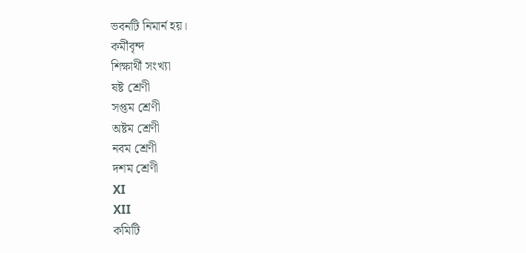ভবনটি নিমার্ন হয়।
কর্মীবৃন্দ
শিক্ষার্থী সংখ্যা
ষষ্ট শ্রেণী
সপ্তম শ্রেণী
অষ্টম শ্রেণী
নবম শ্রেণী
দশম শ্রেণী
XI
XII
কমিটি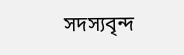সদস্যবৃন্দ